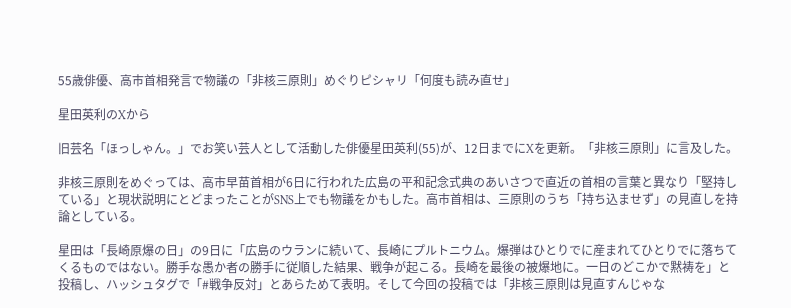55歳俳優、高市首相発言で物議の「非核三原則」めぐりピシャリ「何度も読み直せ」

星田英利のXから

旧芸名「ほっしゃん。」でお笑い芸人として活動した俳優星田英利(55)が、12日までにXを更新。「非核三原則」に言及した。

非核三原則をめぐっては、高市早苗首相が6日に行われた広島の平和記念式典のあいさつで直近の首相の言葉と異なり「堅持している」と現状説明にとどまったことがSNS上でも物議をかもした。高市首相は、三原則のうち「持ち込ませず」の見直しを持論としている。

星田は「長崎原爆の日」の9日に「広島のウランに続いて、長崎にプルトニウム。爆弾はひとりでに産まれてひとりでに落ちてくるものではない。勝手な愚か者の勝手に従順した結果、戦争が起こる。長崎を最後の被爆地に。一日のどこかで黙祷を」と投稿し、ハッシュタグで「#戦争反対」とあらためて表明。そして今回の投稿では「非核三原則は見直すんじゃな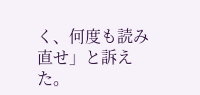く、何度も読み直せ」と訴えた。